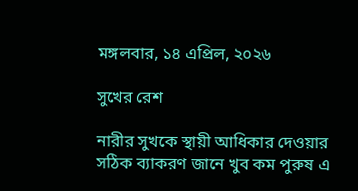মঙ্গলবার, ১৪ এপ্রিল, ২০২৬

সুখের রেশ

নারীর সুখকে স্থায়ী আধিকার দেওয়ার সঠিক ব্যাকরণ জানে খুব কম পুরুষ এ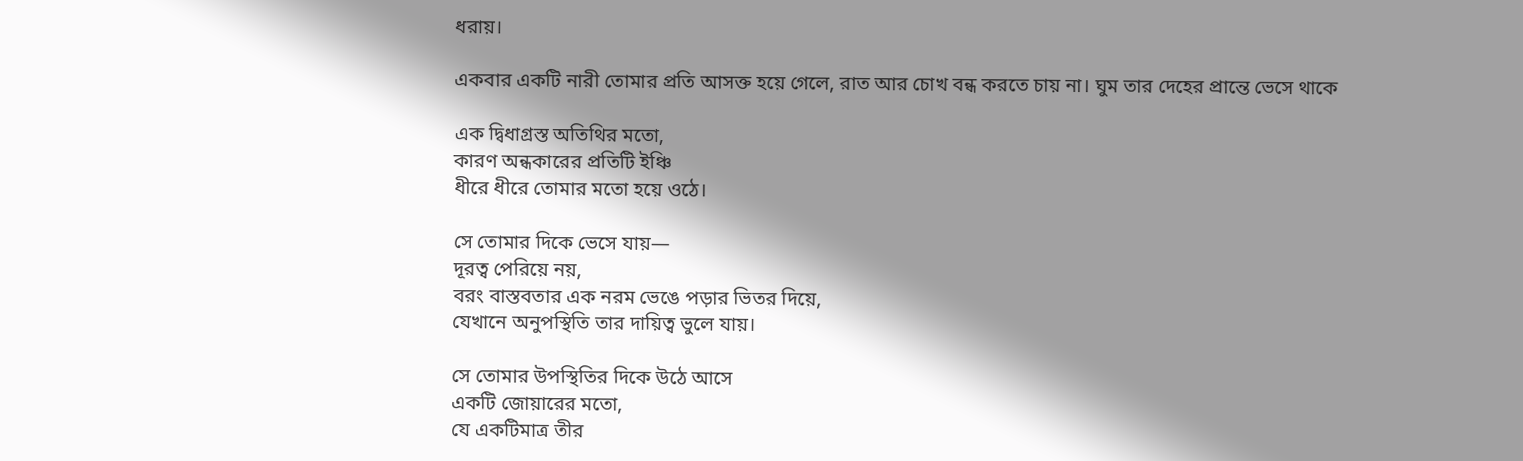ধরায়।

একবার একটি নারী তোমার প্রতি আসক্ত হয়ে গেলে, রাত আর চোখ বন্ধ করতে চায় না। ঘুম তার দেহের প্রান্তে ভেসে থাকে

এক দ্বিধাগ্রস্ত অতিথির মতো,
কারণ অন্ধকারের প্রতিটি ইঞ্চি
ধীরে ধীরে তোমার মতো হয়ে ওঠে।

সে তোমার দিকে ভেসে যায়—
দূরত্ব পেরিয়ে নয়,
বরং বাস্তবতার এক নরম ভেঙে পড়ার ভিতর দিয়ে,
যেখানে অনুপস্থিতি তার দায়িত্ব ভুলে যায়।

সে তোমার উপস্থিতির দিকে উঠে আসে
একটি জোয়ারের মতো,
যে একটিমাত্র তীর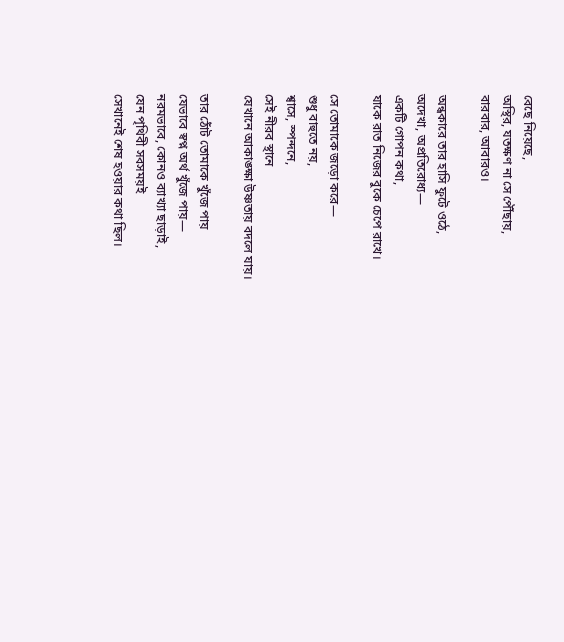বেছে নিয়েছে,
অস্থির, যতক্ষণ না সে পৌঁছায়,
বারবার, আবারও।

অন্ধকারে তার হাসি ফুটে ওঠে,
অদেখা, অপ্রতিরোধ্য—
একটি গোপন কথা,
যাকে রাত নিজের বুকে চেপে রাখে।

সে তোমাকে জড়ো করে—
শুধু বাহুতে নয়,
শ্বাসে, স্পন্দনে,
সেই নীরব স্থানে
যেখানে আকাঙ্ক্ষা উষ্ণতায় বদলে যায়।

তার ঠোঁট তোমাকে খুঁজে পায়
যেভাবে স্বপ্ন অর্থ খুঁজে পায়—
নরমভাবে, কোনও ব্যাখ্যা ছাড়াই,
যেন পৃথিবী সবসময়ই
সেখানেই শেষ হওয়ার কথা ছিল।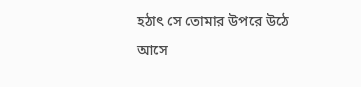হঠাৎ সে তোমার উপরে উঠে আসে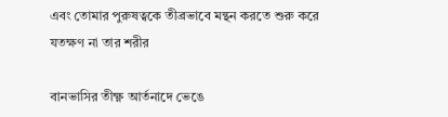এবং তোমার পুরুষত্বকে তীব্রভাবে মন্থন করতে শুরু করে
যতক্ষণ না তার শরীর

বানভাসির তীক্ষ্ণ আর্তনাদে ভেঙে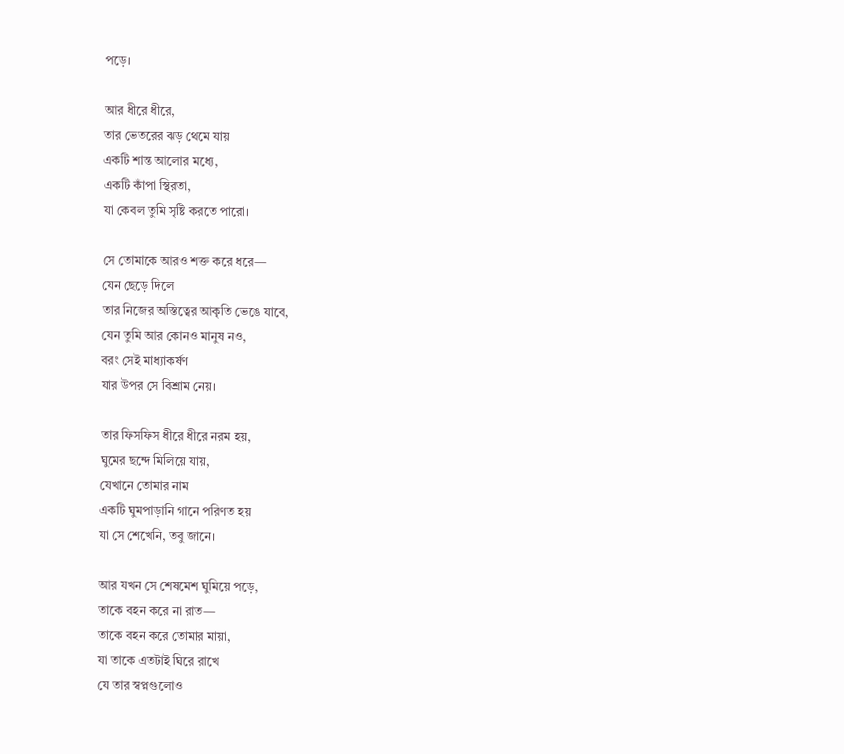পড়ে।

আর ধীরে ধীরে,
তার ভেতরের ঝড় থেমে যায়
একটি শান্ত আলোর মধ্যে,
একটি কাঁপা স্থিরতা,
যা কেবল তুমি সৃষ্টি করতে পারো।

সে তোমাকে আরও শক্ত করে ধরে—
যেন ছেড়ে দিলে
তার নিজের অস্তিত্বের আকৃতি ভেঙে যাবে,
যেন তুমি আর কোনও মানুষ নও,
বরং সেই মাধ্যাকর্ষণ
যার উপর সে বিশ্রাম নেয়।

তার ফিসফিস ধীরে ধীরে নরম হয়,
ঘুমের ছন্দে মিলিয়ে যায়,
যেখানে তোমার নাম
একটি ঘুমপাড়ানি গানে পরিণত হয়
যা সে শেখেনি, তবু জানে।

আর যখন সে শেষমেশ ঘুমিয়ে পড়ে,
তাকে বহন করে না রাত—
তাকে বহন করে তোমার মায়া,
যা তাকে এতটাই ঘিরে রাখে
যে তার স্বপ্নগুলোও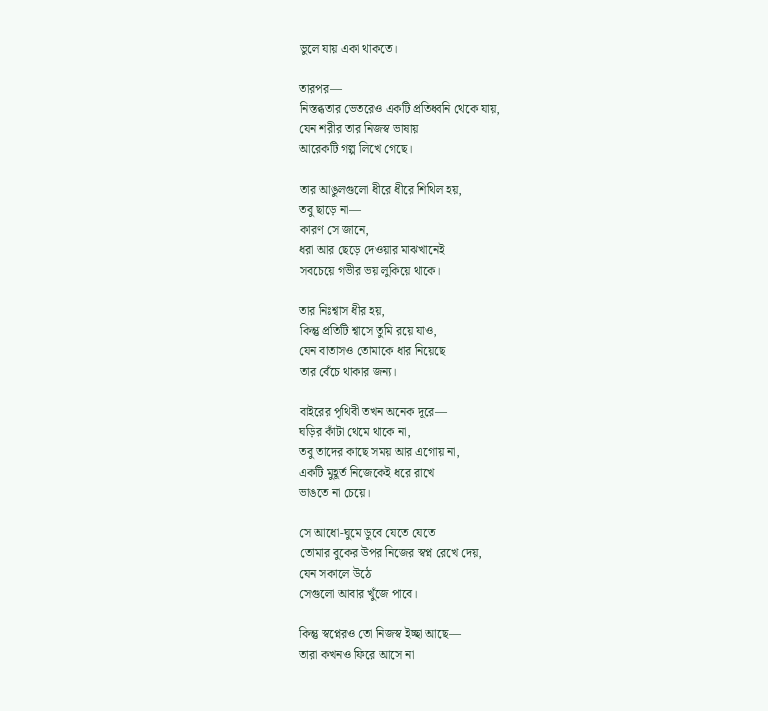ভুলে যায় একা থাকতে।

তারপর—
নিস্তব্ধতার ভেতরেও একটি প্রতিধ্বনি থেকে যায়,
যেন শরীর তার নিজস্ব ভাষায়
আরেকটি গল্প লিখে গেছে।

তার আঙুলগুলো ধীরে ধীরে শিথিল হয়,
তবু ছাড়ে না—
কারণ সে জানে,
ধরা আর ছেড়ে দেওয়ার মাঝখানেই
সবচেয়ে গভীর ভয় লুকিয়ে থাকে।

তার নিঃশ্বাস ধীর হয়,
কিন্তু প্রতিটি শ্বাসে তুমি রয়ে যাও,
যেন বাতাসও তোমাকে ধার নিয়েছে
তার বেঁচে থাকার জন্য।

বাইরের পৃথিবী তখন অনেক দূরে—
ঘড়ির কাঁটা থেমে থাকে না,
তবু তাদের কাছে সময় আর এগোয় না,
একটি মুহূর্ত নিজেকেই ধরে রাখে
ভাঙতে না চেয়ে।

সে আধো-ঘুমে ডুবে যেতে যেতে
তোমার বুকের উপর নিজের স্বপ্ন রেখে দেয়,
যেন সকালে উঠে
সেগুলো আবার খুঁজে পাবে।

কিন্তু স্বপ্নেরও তো নিজস্ব ইচ্ছা আছে—
তারা কখনও ফিরে আসে না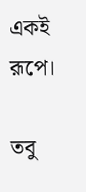একই রূপে।

তবু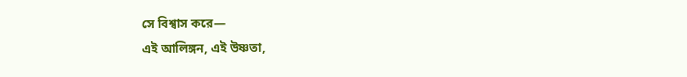সে বিশ্বাস করে—
এই আলিঙ্গন, এই উষ্ণতা,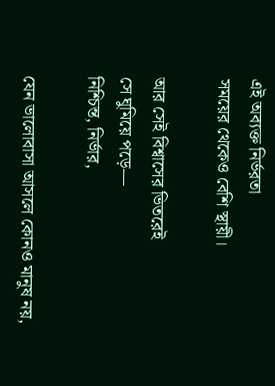এই অব্যক্ত নির্ভরতা
সময়ের থেকেও বেশি স্থায়ী।

আর সেই বিশ্বাসের ভিতরেই
সে ঘুমিয়ে পড়ে—
নিশ্চিন্ত, নির্ভার,

যেন ভালোবাসা আসলে কোনও মানুষ নয়,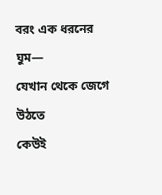বরং এক ধরনের ঘুম—
যেখান থেকে জেগে উঠতে
কেউই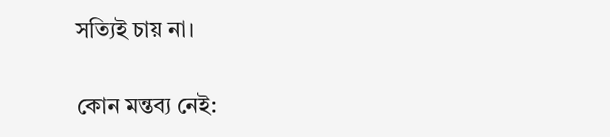সত্যিই চায় না।

কোন মন্তব্য নেই: